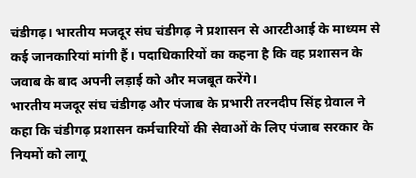चंडीगढ़। भारतीय मजदूर संघ चंडीगढ़ ने प्रशासन से आरटीआई के माध्यम से कई जानकारियां मांगी हैं। पदाधिकारियों का कहना है कि वह प्रशासन के जवाब के बाद अपनी लड़ाई को और मजबूत करेंगे।
भारतीय मजदूर संघ चंडीगढ़ और पंजाब के प्रभारी तरनदीप सिंह ग्रेवाल ने कहा कि चंडीगढ़ प्रशासन कर्मचारियों की सेवाओं के लिए पंजाब सरकार के नियमों को लागू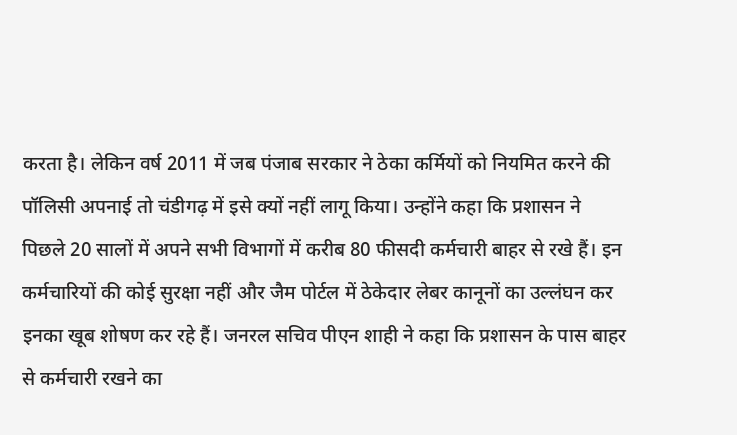करता है। लेकिन वर्ष 2011 में जब पंजाब सरकार ने ठेका कर्मियों को नियमित करने की पॉलिसी अपनाई तो चंडीगढ़ में इसे क्यों नहीं लागू किया। उन्होंने कहा कि प्रशासन ने पिछले 20 सालों में अपने सभी विभागों में करीब 80 फीसदी कर्मचारी बाहर से रखे हैं। इन कर्मचारियों की कोई सुरक्षा नहीं और जैम पोर्टल में ठेकेदार लेबर कानूनों का उल्लंघन कर इनका खूब शोषण कर रहे हैं। जनरल सचिव पीएन शाही ने कहा कि प्रशासन के पास बाहर से कर्मचारी रखने का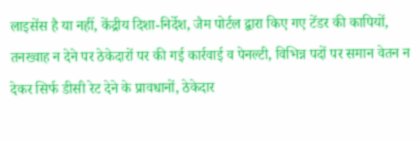लाइसेंस है या नहीं, केंद्रीय दिशा-निर्देश, जैम पोर्टल द्वारा किए गए टेंडर की कापियों, तनख्वाह न देने पर ठेकेदारों पर की गई कार्रवाई व पेनल्टी, विभिन्न पदों पर समान वेतन न देकर सिर्फ डीसी रेट देने के प्रावधानों, ठेकेदार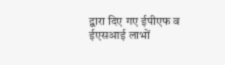द्वारा दिए गए ईपीएफ व ईएसआई लाभों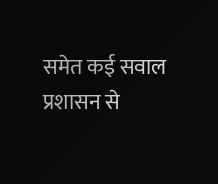समेत कई सवाल प्रशासन से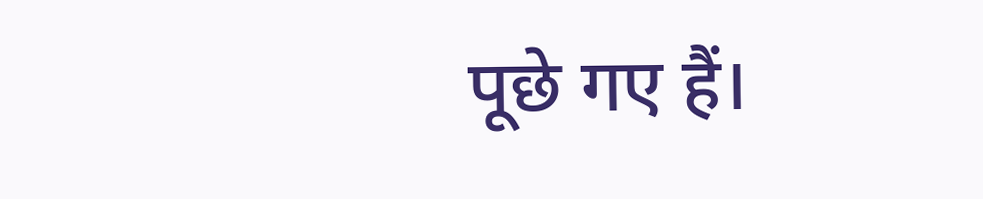पूछे गए हैं।